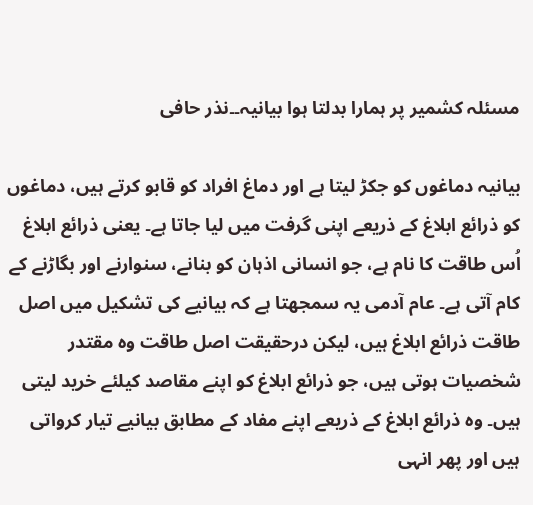مسئلہ کشمیر پر ہمارا بدلتا ہوا بیانیہ۔۔نذر حافی

بیانیہ دماغوں کو جکڑ لیتا ہے اور دماغ افراد کو قابو کرتے ہیں، دماغوں کو ذرائع ابلاغ کے ذریعے اپنی گرفت میں لیا جاتا ہے۔ یعنی ذرائع ابلاغ اُس طاقت کا نام ہے، جو انسانی اذہان کو بنانے، سنوارنے اور بگاڑنے کے کام آتی ہے۔ عام آدمی یہ سمجھتا ہے کہ بیانیے کی تشکیل میں اصل طاقت ذرائع ابلاغ ہیں، لیکن درحقیقت اصل طاقت وہ مقتدر شخصیات ہوتی ہیں، جو ذرائع ابلاغ کو اپنے مقاصد کیلئے خرید لیتی ہیں۔ وہ ذرائع ابلاغ کے ذریعے اپنے مفاد کے مطابق بیانیے تیار کرواتی ہیں اور پھر انہی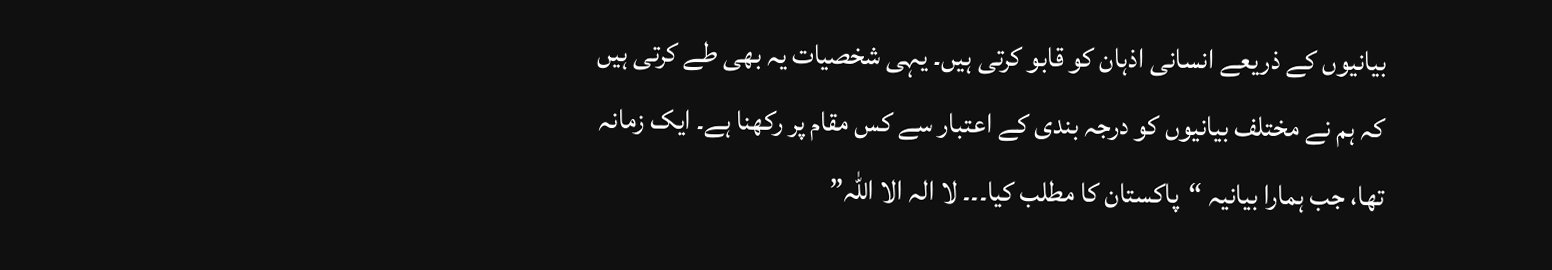بیانیوں کے ذریعے انسانی اذہان کو قابو کرتی ہیں۔ یہی شخصیات یہ بھی طے کرتی ہیں کہ ہم نے مختلف بیانیوں کو درجہ بندی کے اعتبار سے کس مقام پر رکھنا ہے۔ ایک زمانہ تھا، جب ہمارا بیانیہ “پاکستان کا مطلب کیا۔۔۔ لا الہ الا اللہ”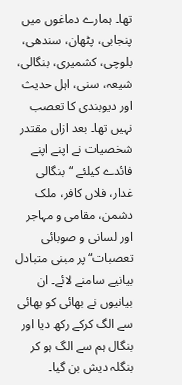تھا۔ ہمارے دماغوں میں پنجابی، پٹھان، سندھی، بلوچی، کشمیری، بنگالی، شیعہ، سنی، اہل حدیث اور دیوبندی کا تعصب نہیں تھا۔ بعد ازاں مقتدر شخصیات نے اپنے اپنے فائدے کیلئے “بنگالی غدار، فلاں کافر، ملک دشمن، مقامی و مہاجر اور لسانی و صوبائی تعصبات“ پر مبنی متبادل بیانیے سامنے لائے۔ ان بیانیوں نے بھائی کو بھائی سے الگ کرکے رکھ دیا اور بنگال ہم سے الگ ہو کر بنگلہ دیش بن گیا۔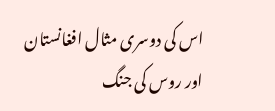اس کی دوسری مثال افغانستان اور روس کی جنگ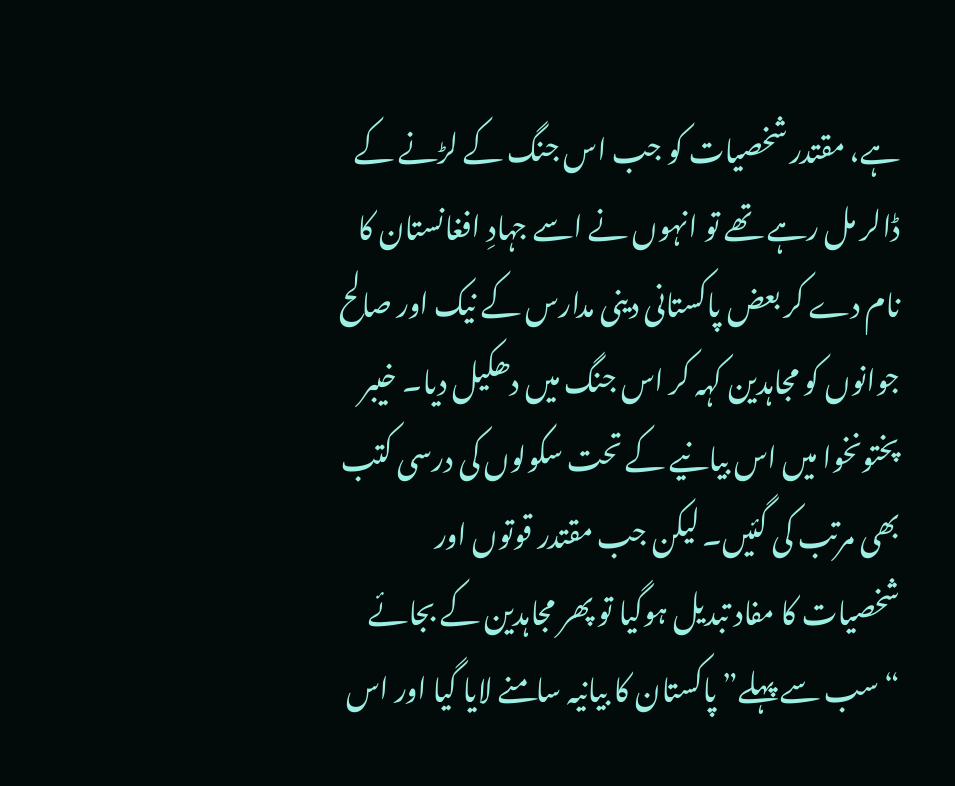ہے، مقتدر شخصیات کو جب اس جنگ کے لڑنے کے ڈالر مل رہے تھے تو انہوں نے اسے جہادِ افغانستان کا نام دے کر بعض پاکستانی دینی مدارس کے نیک اور صالح جوانوں کو مجاہدین کہہ کر اس جنگ میں دھکیل دیا۔ خیبر پختونخوا میں اس بیانیے کے تحت سکولوں کی درسی کتب بھی مرتب کی گئیں۔ لیکن جب مقتدر قوتوں اور شخصیات کا مفاد تبدیل ہوگیا تو پھر مجاہدین کے بجائے “سب سے پہلے” پاکستان کا بیانیہ سامنے لایا گیا اور اس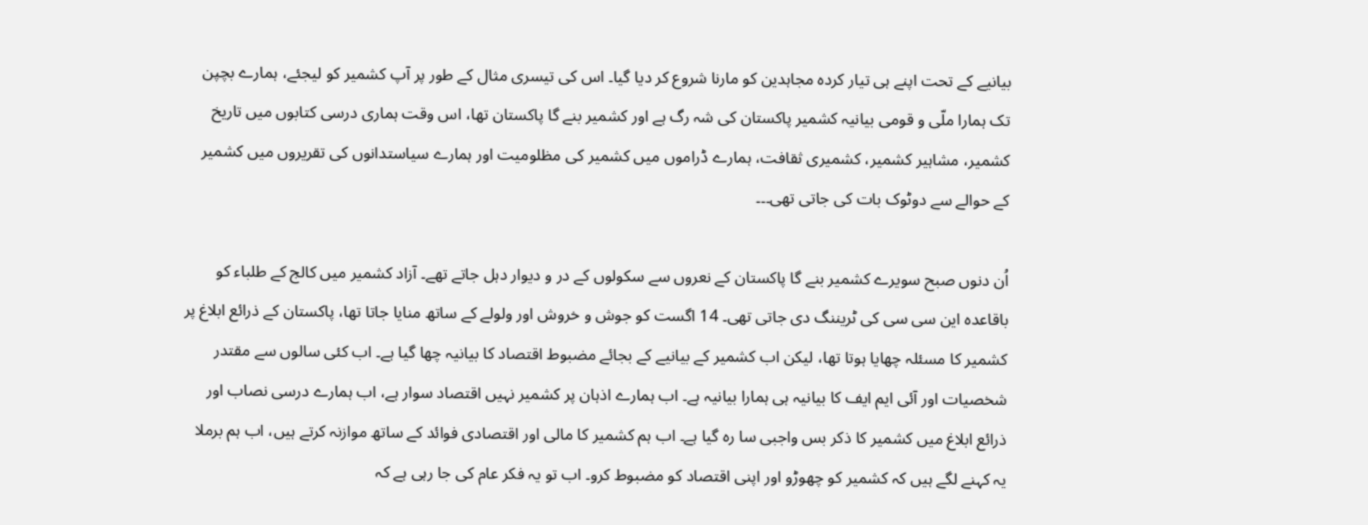بیانیے کے تحت اپنے ہی تیار کردہ مجاہدین کو مارنا شروع کر دیا گیا۔ اس کی تیسری مثال کے طور پر آپ کشمیر کو لیجئے، ہمارے بچپن تک ہمارا ملّی و قومی بیانیہ کشمیر پاکستان کی شہ رگ ہے اور کشمیر بنے گا پاکستان تھا، اس وقت ہماری درسی کتابوں میں تاریخ کشمیر، مشاہیر کشمیر، کشمیری ثقافت، ہمارے ڈراموں میں کشمیر کی مظلومیت اور ہمارے سیاستدانوں کی تقریروں میں کشمیر کے حوالے سے دوٹوک بات کی جاتی تھی۔۔۔

اُن دنوں صبح سویرے کشمیر بنے گا پاکستان کے نعروں سے سکولوں کے در و دیوار دہل جاتے تھے۔ آزاد کشمیر میں کالج کے طلباء کو باقاعدہ این سی سی کی ٹریننگ دی جاتی تھی۔ 14 اگست کو جوش و خروش اور ولولے کے ساتھ منایا جاتا تھا، پاکستان کے ذرائع ابلاغ پر کشمیر کا مسئلہ چھایا ہوتا تھا، لیکن اب کشمیر کے بیانیے کے بجائے مضبوط اقتصاد کا بیانیہ چھا گیا ہے۔ اب کئی سالوں سے مقتدر شخصیات اور آئی ایم ایف کا بیانیہ ہی ہمارا بیانیہ ہے۔ اب ہمارے اذہان پر کشمیر نہیں اقتصاد سوار ہے، اب ہمارے درسی نصاب اور ذرائع ابلاغ میں کشمیر کا ذکر بس واجبی سا رہ گیا ہے۔ اب ہم کشمیر کا مالی اور اقتصادی فوائد کے ساتھ موازنہ کرتے ہیں، اب ہم برملا یہ کہنے لگے ہیں کہ کشمیر کو چھوڑو اور اپنی اقتصاد کو مضبوط کرو۔ اب تو یہ فکر عام کی جا رہی ہے کہ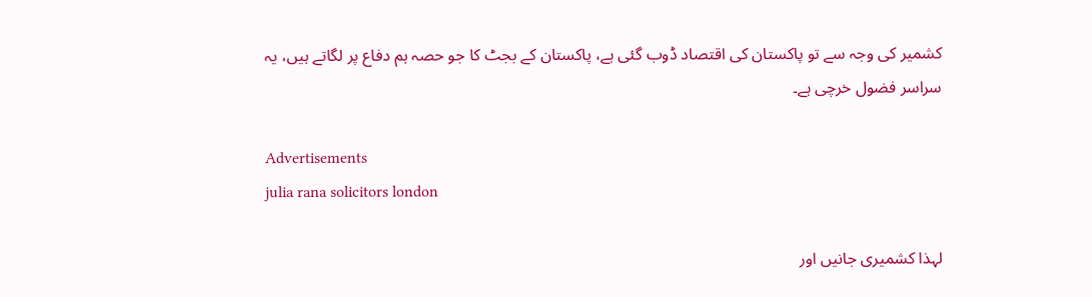کشمیر کی وجہ سے تو پاکستان کی اقتصاد ڈوب گئی ہے، پاکستان کے بجٹ کا جو حصہ ہم دفاع پر لگاتے ہیں، یہ سراسر فضول خرچی ہے۔

Advertisements
julia rana solicitors london

لہذا کشمیری جانیں اور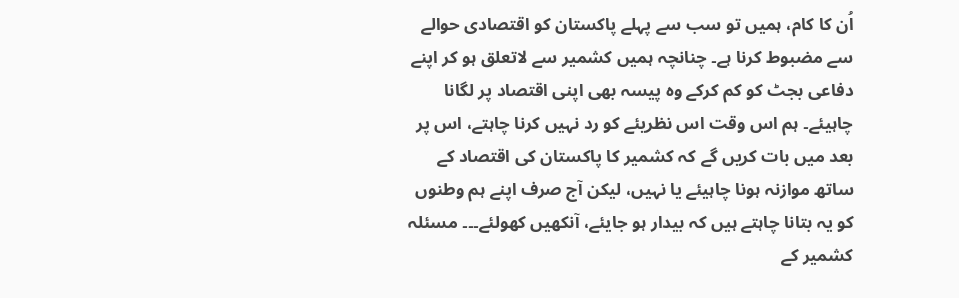اُن کا کام، ہمیں تو سب سے پہلے پاکستان کو اقتصادی حوالے سے مضبوط کرنا ہے۔ چنانچہ ہمیں کشمیر سے لاتعلق ہو کر اپنے دفاعی بجٹ کو کم کرکے وہ پیسہ بھی اپنی اقتصاد پر لگانا چاہیئے۔ ہم اس وقت اس نظریئے کو رد نہیں کرنا چاہتے، اس پر بعد میں بات کریں گے کہ کشمیر کا پاکستان کی اقتصاد کے ساتھ موازنہ ہونا چاہیئے یا نہیں، لیکن آج صرف اپنے ہم وطنوں کو یہ بتانا چاہتے ہیں کہ بیدار ہو جایئے، آنکھیں کھولئے۔۔۔ مسئلہ کشمیر کے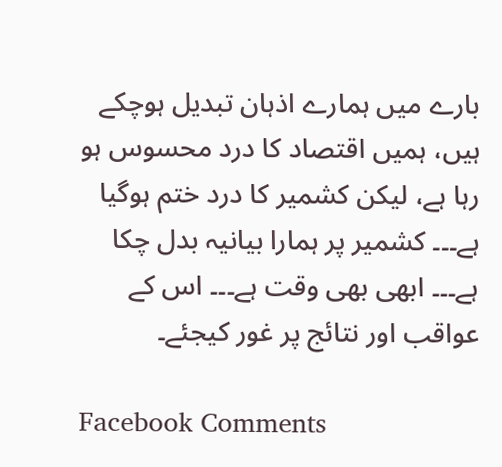بارے میں ہمارے اذہان تبدیل ہوچکے ہیں، ہمیں اقتصاد کا درد محسوس ہو رہا ہے، لیکن کشمیر کا درد ختم ہوگیا ہے۔۔۔ کشمیر پر ہمارا بیانیہ بدل چکا ہے۔۔۔ ابھی بھی وقت ہے۔۔۔ اس کے عواقب اور نتائج پر غور کیجئے۔

Facebook Comments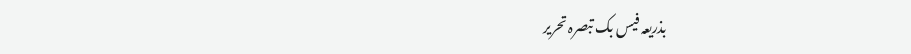بذریعہ فیس بک تبصرہ تحریر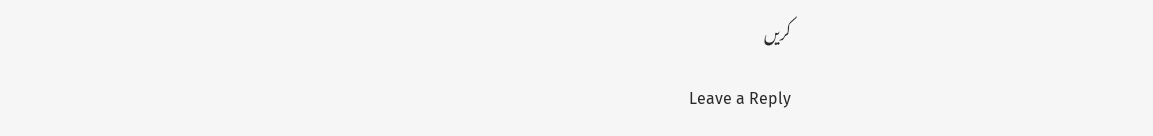کریں

Leave a Reply